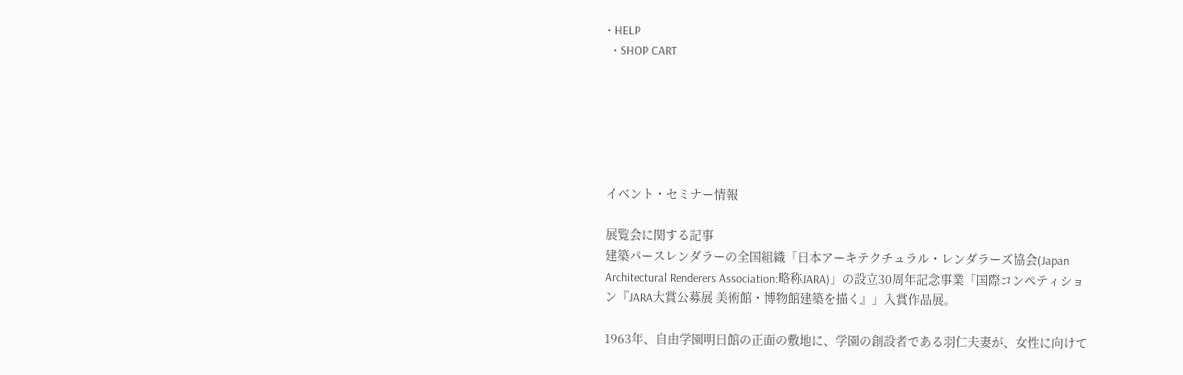• HELP
  • SHOP CART






イベント・セミナー情報

展覧会に関する記事
建築パースレンダラーの全国組織「日本アーキテクチュラル・レンダラーズ協会(Japan Architectural Renderers Association:略称JARA)」の設立30周年記念事業「国際コンペティション『JARA大賞公募展 美術館・博物館建築を描く』」入賞作品展。

1963年、自由学園明日館の正面の敷地に、学園の創設者である羽仁夫妻が、女性に向けて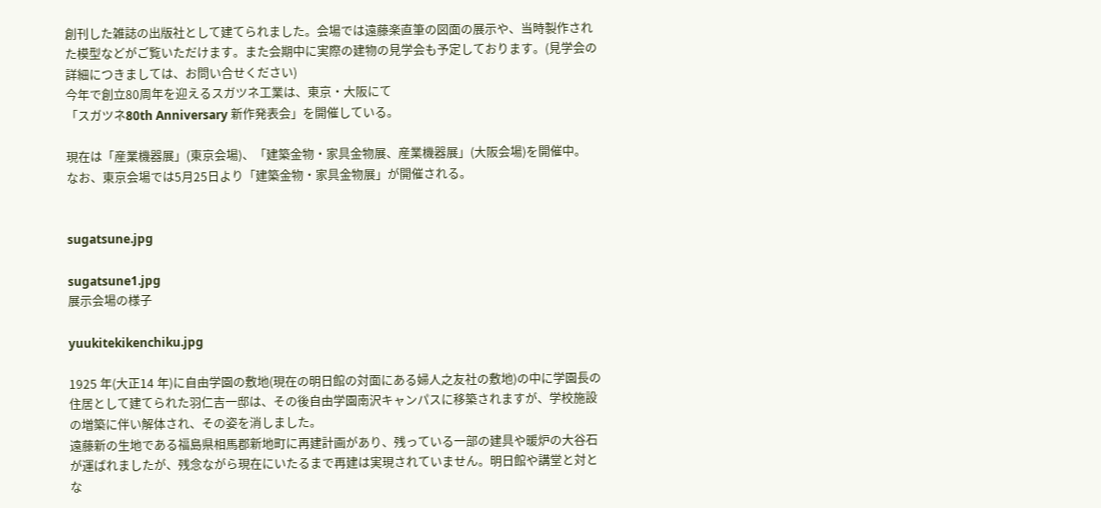創刊した雑誌の出版社として建てられました。会場では遠藤楽直筆の図面の展示や、当時製作された模型などがご覧いただけます。また会期中に実際の建物の見学会も予定しております。(見学会の詳細につきましては、お問い合せください)
今年で創立80周年を迎えるスガツネ工業は、東京・大阪にて
「スガツネ80th Anniversary 新作発表会」を開催している。

現在は「産業機器展」(東京会場)、「建築金物・家具金物展、産業機器展」(大阪会場)を開催中。
なお、東京会場では5月25日より「建築金物・家具金物展」が開催される。


sugatsune.jpg

sugatsune1.jpg
展示会場の様子

yuukitekikenchiku.jpg

1925 年(大正14 年)に自由学園の敷地(現在の明日館の対面にある婦人之友社の敷地)の中に学園長の住居として建てられた羽仁吉一邸は、その後自由学園南沢キャンパスに移築されますが、学校施設の増築に伴い解体され、その姿を消しました。
遠藤新の生地である福島県相馬郡新地町に再建計画があり、残っている一部の建具や暖炉の大谷石が運ばれましたが、残念ながら現在にいたるまで再建は実現されていません。明日館や講堂と対とな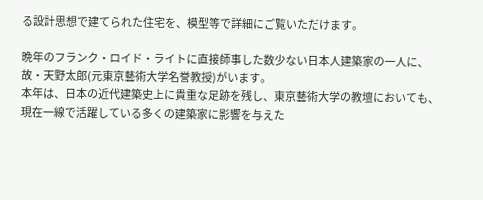る設計思想で建てられた住宅を、模型等で詳細にご覧いただけます。

晩年のフランク・ロイド・ライトに直接師事した数少ない日本人建築家の一人に、
故・天野太郎(元東京藝術大学名誉教授)がいます。
本年は、日本の近代建築史上に貴重な足跡を残し、東京藝術大学の教壇においても、
現在一線で活躍している多くの建築家に影響を与えた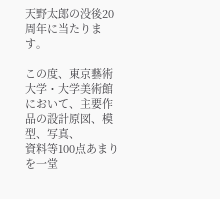天野太郎の没後20周年に当たります。

この度、東京藝術大学・大学美術館において、主要作品の設計原図、模型、写真、
資料等100点あまりを一堂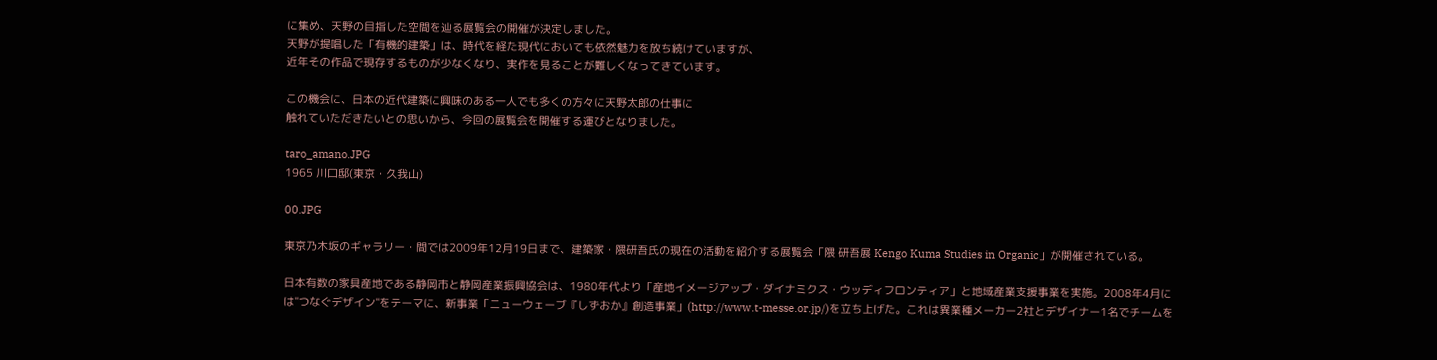に集め、天野の目指した空間を辿る展覧会の開催が決定しました。
天野が提唱した「有機的建築」は、時代を経た現代においても依然魅力を放ち続けていますが、
近年その作品で現存するものが少なくなり、実作を見ることが難しくなってきています。

この機会に、日本の近代建築に興味のある一人でも多くの方々に天野太郎の仕事に
触れていただきたいとの思いから、今回の展覧会を開催する運びとなりました。

taro_amano.JPG
1965 川口邸(東京・久我山)

00.JPG

東京乃木坂のギャラリー・間では2009年12月19日まで、建築家・隈研吾氏の現在の活動を紹介する展覧会「隈 研吾展 Kengo Kuma Studies in Organic」が開催されている。

日本有数の家具産地である静岡市と静岡産業振興協会は、1980年代より「産地イメージアップ・ダイナミクス・ウッディフロンティア」と地域産業支援事業を実施。2008年4月には"つなぐデザイン"をテーマに、新事業「ニューウェーブ『しずおか』創造事業」(http://www.t-messe.or.jp/)を立ち上げた。これは異業種メーカー2社とデザイナー1名でチームを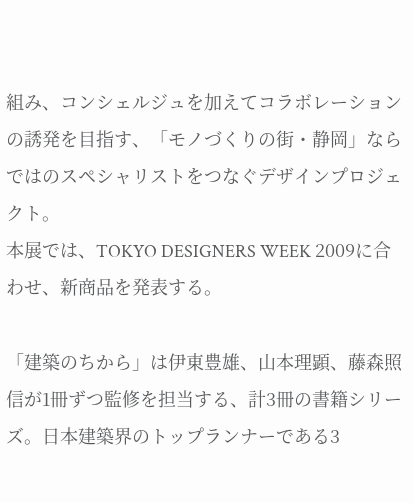組み、コンシェルジュを加えてコラボレーションの誘発を目指す、「モノづくりの街・静岡」ならではのスペシャリストをつなぐデザインプロジェクト。
本展では、TOKYO DESIGNERS WEEK 2009に合わせ、新商品を発表する。

「建築のちから」は伊東豊雄、山本理顕、藤森照信が1冊ずつ監修を担当する、計3冊の書籍シリーズ。日本建築界のトップランナーである3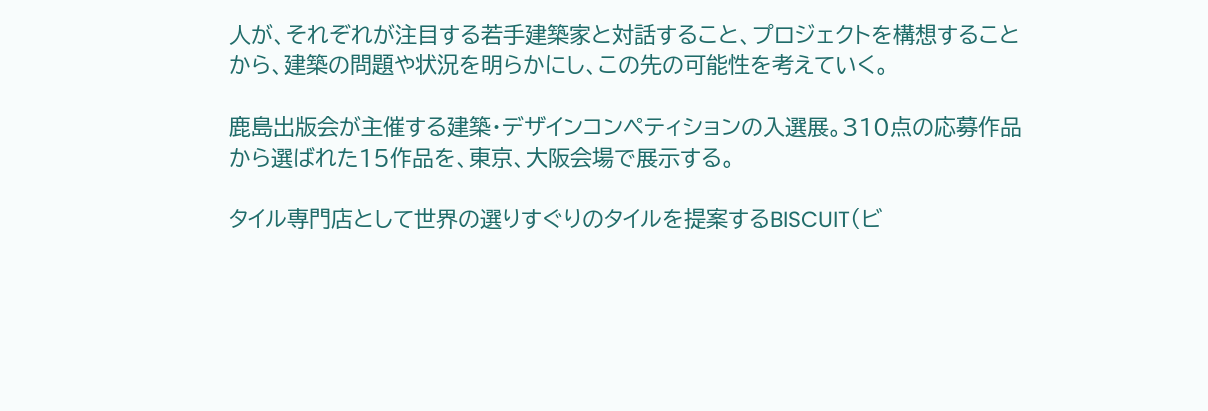人が、それぞれが注目する若手建築家と対話すること、プロジェクトを構想することから、建築の問題や状況を明らかにし、この先の可能性を考えていく。

鹿島出版会が主催する建築・デザインコンペティションの入選展。310点の応募作品から選ばれた15作品を、東京、大阪会場で展示する。

タイル専門店として世界の選りすぐりのタイルを提案するBISCUIT(ビ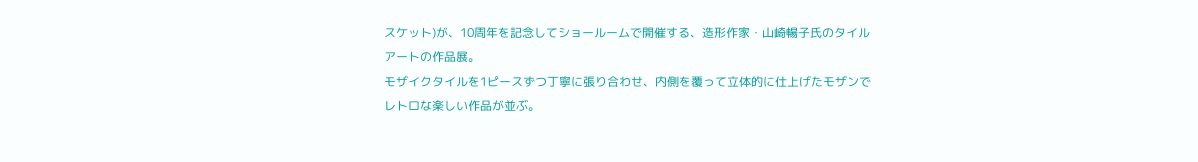スケット)が、10周年を記念してショールームで開催する、造形作家・山崎暢子氏のタイルアートの作品展。
モザイクタイルを1ピースずつ丁寧に張り合わせ、内側を覆って立体的に仕上げたモザンでレトロな楽しい作品が並ぶ。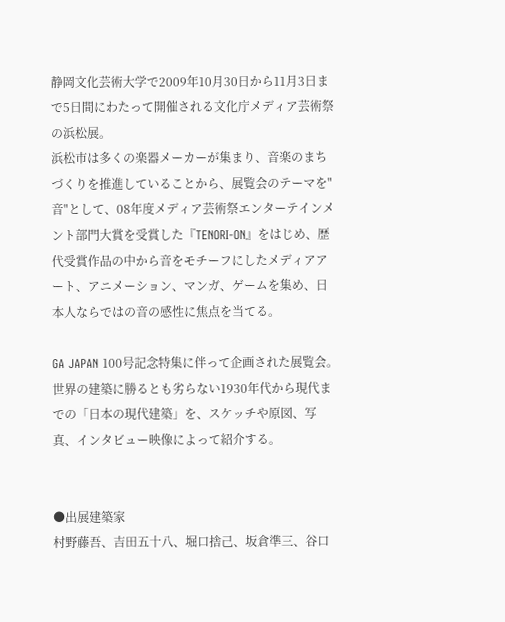静岡文化芸術大学で2009年10月30日から11月3日まで5日間にわたって開催される文化庁メディア芸術祭の浜松展。
浜松市は多くの楽器メーカーが集まり、音楽のまちづくりを推進していることから、展覧会のテーマを"音"として、08年度メディア芸術祭エンターテインメント部門大賞を受賞した『TENORI-ON』をはじめ、歴代受賞作品の中から音をモチーフにしたメディアアート、アニメーション、マンガ、ゲームを集め、日本人ならではの音の感性に焦点を当てる。

GA JAPAN 100号記念特集に伴って企画された展覧会。世界の建築に勝るとも劣らない1930年代から現代までの「日本の現代建築」を、スケッチや原図、写真、インタビュー映像によって紹介する。


●出展建築家
村野藤吾、吉田五十八、堀口捨己、坂倉準三、谷口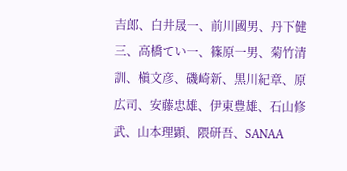吉郎、白井晟一、前川國男、丹下健三、高橋てい一、篠原一男、菊竹清訓、槇文彦、磯崎新、黒川紀章、原広司、安藤忠雄、伊東豊雄、石山修武、山本理顕、隈研吾、SANAA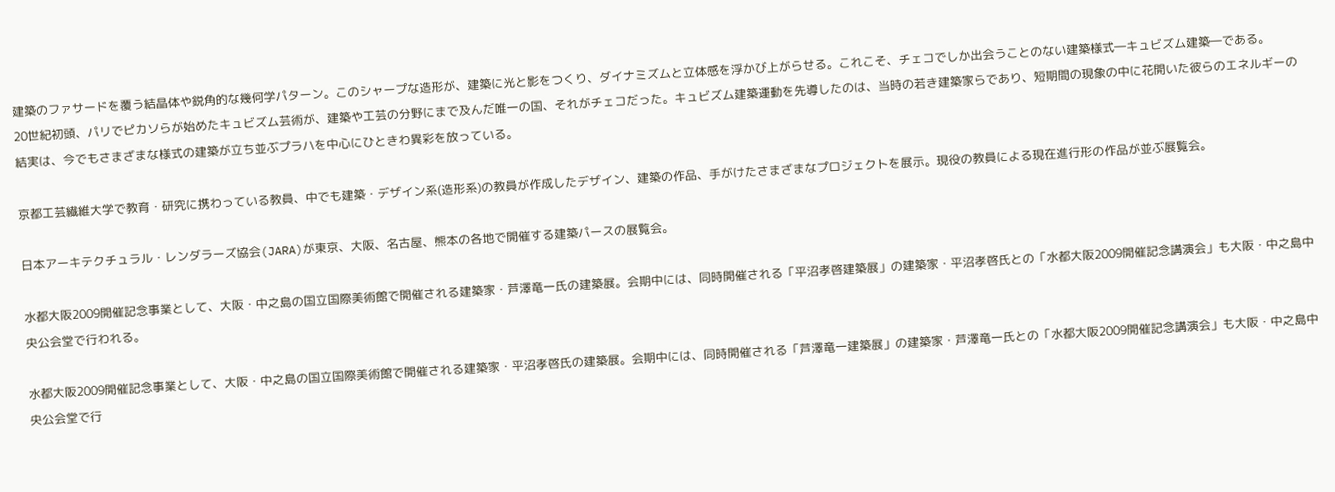建築のファサードを覆う結晶体や鋭角的な幾何学パターン。このシャープな造形が、建築に光と影をつくり、ダイナミズムと立体感を浮かび上がらせる。これこそ、チェコでしか出会うことのない建築様式―キュビズム建築―である。
20世紀初頭、パリでピカソらが始めたキュビズム芸術が、建築や工芸の分野にまで及んだ唯一の国、それがチェコだった。キュビズム建築運動を先導したのは、当時の若き建築家らであり、短期間の現象の中に花開いた彼らのエネルギーの結実は、今でもさまざまな様式の建築が立ち並ぶプラハを中心にひときわ異彩を放っている。

京都工芸繊維大学で教育・研究に携わっている教員、中でも建築・デザイン系(造形系)の教員が作成したデザイン、建築の作品、手がけたさまざまなプロジェクトを展示。現役の教員による現在進行形の作品が並ぶ展覧会。

日本アーキテクチュラル・レンダラーズ協会(JARA)が東京、大阪、名古屋、熊本の各地で開催する建築パースの展覧会。

水都大阪2009開催記念事業として、大阪・中之島の国立国際美術館で開催される建築家・芦澤竜一氏の建築展。会期中には、同時開催される「平沼孝啓建築展」の建築家・平沼孝啓氏との「水都大阪2009開催記念講演会」も大阪・中之島中央公会堂で行われる。

水都大阪2009開催記念事業として、大阪・中之島の国立国際美術館で開催される建築家・平沼孝啓氏の建築展。会期中には、同時開催される「芦澤竜一建築展」の建築家・芦澤竜一氏との「水都大阪2009開催記念講演会」も大阪・中之島中央公会堂で行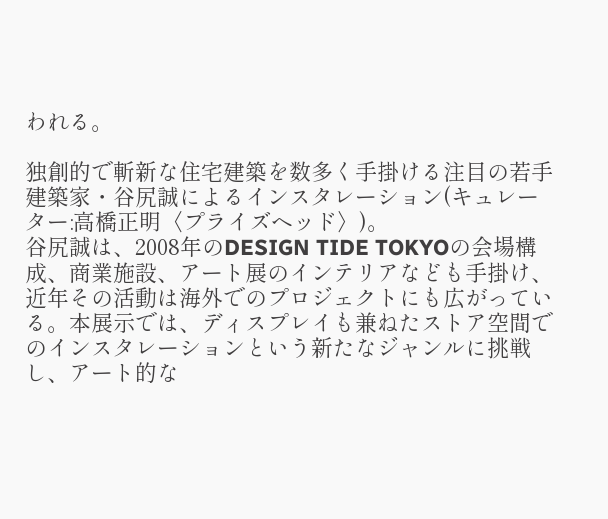われる。

独創的で斬新な住宅建築を数多く手掛ける注目の若手建築家・谷尻誠によるインスタレーション(キュレーター:高橋正明〈プライズヘッド〉)。
谷尻誠は、2008年のDESIGN TIDE TOKYOの会場構成、商業施設、アート展のインテリアなども手掛け、近年その活動は海外でのプロジェクトにも広がっている。本展示では、ディスプレイも兼ねたストア空間でのインスタレーションという新たなジャンルに挑戦し、アート的な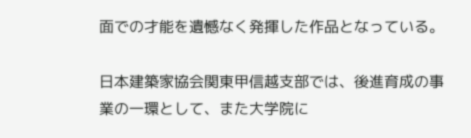面での才能を遺憾なく発揮した作品となっている。

日本建築家協会関東甲信越支部では、後進育成の事業の一環として、また大学院に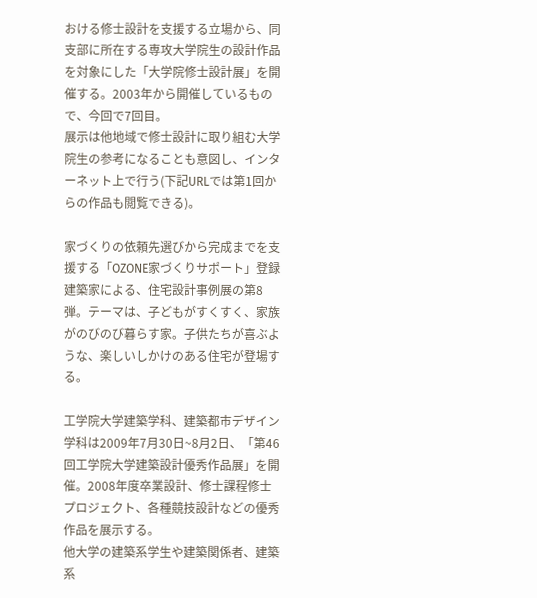おける修士設計を支援する立場から、同支部に所在する専攻大学院生の設計作品を対象にした「大学院修士設計展」を開催する。2003年から開催しているもので、今回で7回目。
展示は他地域で修士設計に取り組む大学院生の参考になることも意図し、インターネット上で行う(下記URLでは第1回からの作品も閲覧できる)。

家づくりの依頼先選びから完成までを支援する「OZONE家づくりサポート」登録建築家による、住宅設計事例展の第8弾。テーマは、子どもがすくすく、家族がのびのび暮らす家。子供たちが喜ぶような、楽しいしかけのある住宅が登場する。

工学院大学建築学科、建築都市デザイン学科は2009年7月30日~8月2日、「第46回工学院大学建築設計優秀作品展」を開催。2008年度卒業設計、修士課程修士プロジェクト、各種競技設計などの優秀作品を展示する。
他大学の建築系学生や建築関係者、建築系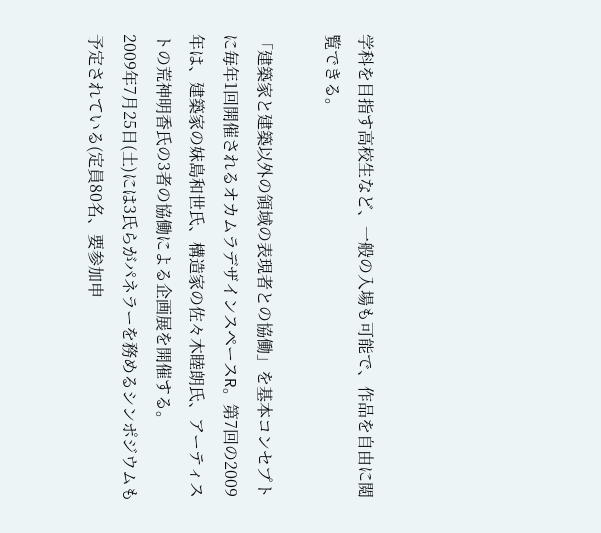学科を目指す高校生など、一般の入場も可能で、作品を自由に閲覧できる。

「建築家と建築以外の領域の表現者との協働」を基本コンセプトに毎年1回開催されるオカムラデザインスペースR。第7回の2009年は、建築家の妹島和世氏、構造家の佐々木睦朗氏、アーティストの荒神明香氏の3者の協働による企画展を開催する。
2009年7月25日(土)には3氏らがパネラーを務めるシンポジウムも予定されている(定員80名、要参加申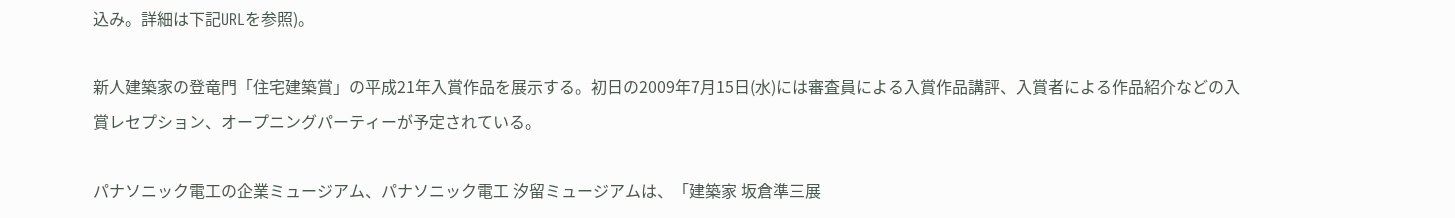込み。詳細は下記URLを参照)。

新人建築家の登竜門「住宅建築賞」の平成21年入賞作品を展示する。初日の2009年7月15日(水)には審査員による入賞作品講評、入賞者による作品紹介などの入賞レセプション、オープニングパーティーが予定されている。

パナソニック電工の企業ミュージアム、パナソニック電工 汐留ミュージアムは、「建築家 坂倉準三展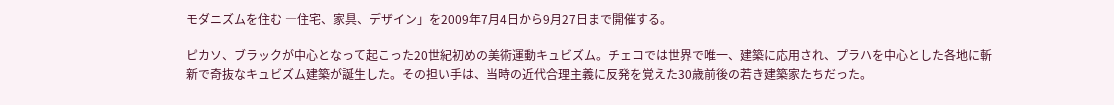モダニズムを住む ―住宅、家具、デザイン」を2009年7月4日から9月27日まで開催する。

ピカソ、ブラックが中心となって起こった20世紀初めの美術運動キュビズム。チェコでは世界で唯一、建築に応用され、プラハを中心とした各地に斬新で奇抜なキュビズム建築が誕生した。その担い手は、当時の近代合理主義に反発を覚えた30歳前後の若き建築家たちだった。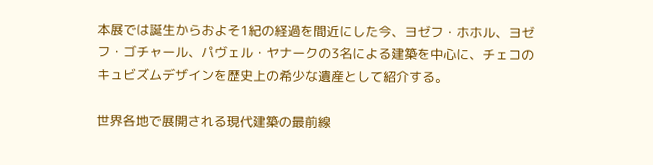本展では誕生からおよそ1紀の経過を間近にした今、ヨゼフ・ホホル、ヨゼフ・ゴチャール、パヴェル・ヤナークの3名による建築を中心に、チェコのキュビズムデザインを歴史上の希少な遺産として紹介する。

世界各地で展開される現代建築の最前線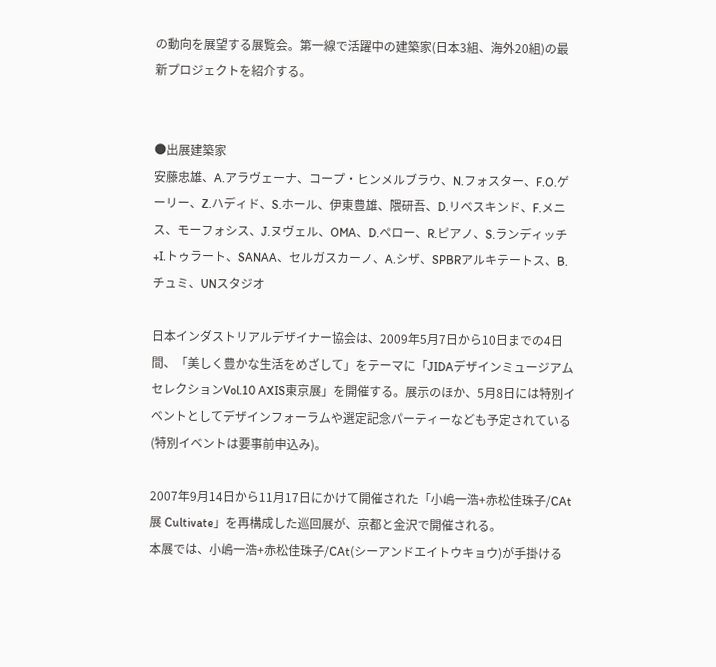の動向を展望する展覧会。第一線で活躍中の建築家(日本3組、海外20組)の最新プロジェクトを紹介する。


●出展建築家
安藤忠雄、A.アラヴェーナ、コープ・ヒンメルブラウ、N.フォスター、F.O.ゲーリー、Z.ハディド、S.ホール、伊東豊雄、隈研吾、D.リベスキンド、F.メニス、モーフォシス、J.ヌヴェル、OMA、D.ペロー、R.ピアノ、S.ランディッチ+I.トゥラート、SANAA、セルガスカーノ、A.シザ、SPBRアルキテートス、B.チュミ、UNスタジオ

日本インダストリアルデザイナー協会は、2009年5月7日から10日までの4日間、「美しく豊かな生活をめざして」をテーマに「JIDAデザインミュージアムセレクションVol.10 AXIS東京展」を開催する。展示のほか、5月8日には特別イベントとしてデザインフォーラムや選定記念パーティーなども予定されている(特別イベントは要事前申込み)。

2007年9月14日から11月17日にかけて開催された「小嶋一浩+赤松佳珠子/CAt展 Cultivate」を再構成した巡回展が、京都と金沢で開催される。
本展では、小嶋一浩+赤松佳珠子/CAt(シーアンドエイトウキョウ)が手掛ける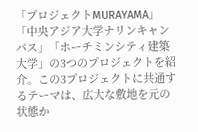「プロジェクトMURAYAMA」「中央アジア大学ナリンキャンパス」「ホーチミンシティ建築大学」の3つのプロジェクトを紹介。この3プロジェクトに共通するテーマは、広大な敷地を元の状態か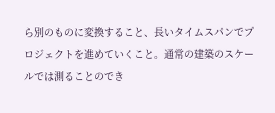ら別のものに変換すること、長いタイムスパンでプロジェクトを進めていくこと。通常の建築のスケールでは測ることのでき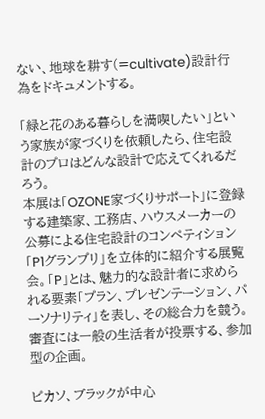ない、地球を耕す(=cultivate)設計行為をドキュメントする。

「緑と花のある暮らしを満喫したい」という家族が家づくりを依頼したら、住宅設計のプロはどんな設計で応えてくれるだろう。
本展は「OZONE家づくりサポート」に登録する建築家、工務店、ハウスメーカーの公募による住宅設計のコンペティション「P1グランプリ」を立体的に紹介する展覧会。「P」とは、魅力的な設計者に求められる要素「プラン、プレゼンテーション、パーソナリティ」を表し、その総合力を競う。審査には一般の生活者が投票する、参加型の企画。

ピカソ、ブラックが中心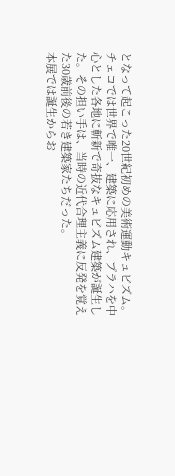となって起こった20世紀初めの美術運動キュビズム。チェコでは世界で唯一、建築に応用され、プラハを中心とした各地に斬新で奇抜なキュビズム建築が誕生した。その担い手は、当時の近代合理主義に反発を覚えた30歳前後の若き建築家たちだった。
本展では誕生からお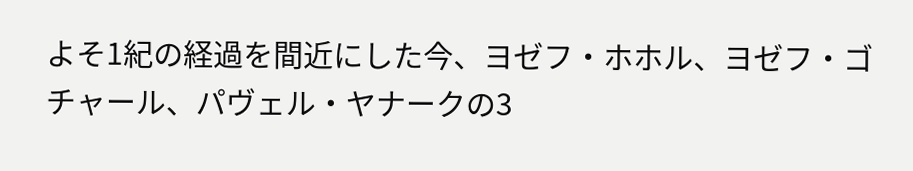よそ1紀の経過を間近にした今、ヨゼフ・ホホル、ヨゼフ・ゴチャール、パヴェル・ヤナークの3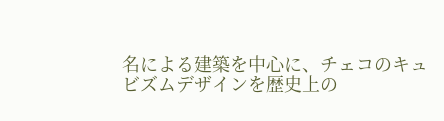名による建築を中心に、チェコのキュビズムデザインを歴史上の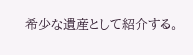希少な遺産として紹介する。